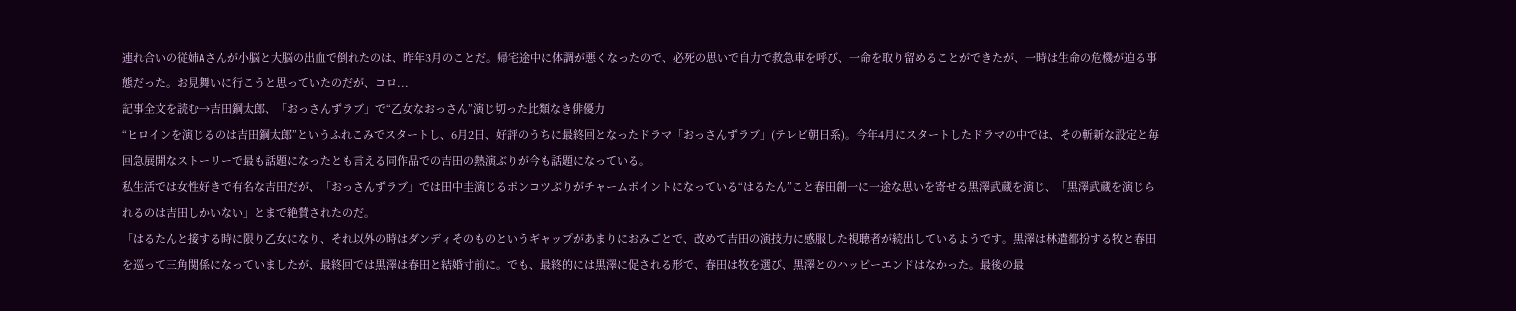連れ合いの従姉Aさんが小脳と大脳の出血で倒れたのは、昨年3月のことだ。帰宅途中に体調が悪くなったので、必死の思いで自力で救急車を呼び、一命を取り留めることができたが、一時は生命の危機が迫る事態だった。お見舞いに行こうと思っていたのだが、コロ...
記事全文を読む→吉田鋼太郎、「おっさんずラブ」で“乙女なおっさん”演じ切った比類なき俳優力
“ヒロインを演じるのは吉田鋼太郎”というふれこみでスタートし、6月2日、好評のうちに最終回となったドラマ「おっさんずラブ」(テレビ朝日系)。今年4月にスタートしたドラマの中では、その斬新な設定と毎回急展開なストーリーで最も話題になったとも言える同作品での吉田の熱演ぶりが今も話題になっている。
私生活では女性好きで有名な吉田だが、「おっさんずラブ」では田中圭演じるポンコツぶりがチャームポイントになっている“はるたん”こと春田創一に一途な思いを寄せる黒澤武蔵を演じ、「黒澤武蔵を演じられるのは吉田しかいない」とまで絶賛されたのだ。
「はるたんと接する時に限り乙女になり、それ以外の時はダンディそのものというギャップがあまりにおみごとで、改めて吉田の演技力に感服した視聴者が続出しているようです。黒澤は林遣都扮する牧と春田を巡って三角関係になっていましたが、最終回では黒澤は春田と結婚寸前に。でも、最終的には黒澤に促される形で、春田は牧を選び、黒澤とのハッピーエンドはなかった。最後の最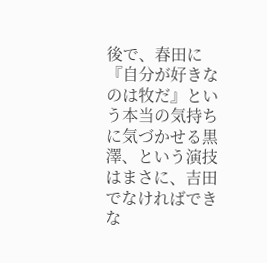後で、春田に『自分が好きなのは牧だ』という本当の気持ちに気づかせる黒澤、という演技はまさに、吉田でなければできな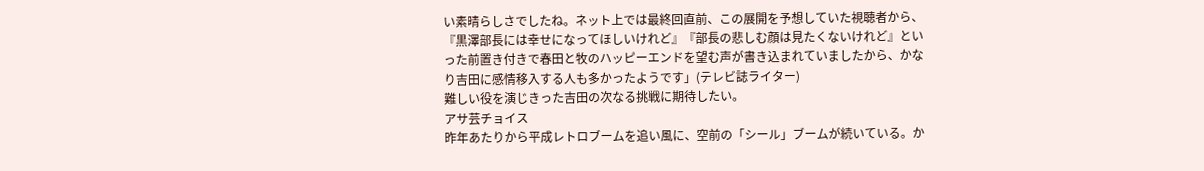い素晴らしさでしたね。ネット上では最終回直前、この展開を予想していた視聴者から、『黒澤部長には幸せになってほしいけれど』『部長の悲しむ顔は見たくないけれど』といった前置き付きで春田と牧のハッピーエンドを望む声が書き込まれていましたから、かなり吉田に感情移入する人も多かったようです」(テレビ誌ライター)
難しい役を演じきった吉田の次なる挑戦に期待したい。
アサ芸チョイス
昨年あたりから平成レトロブームを追い風に、空前の「シール」ブームが続いている。か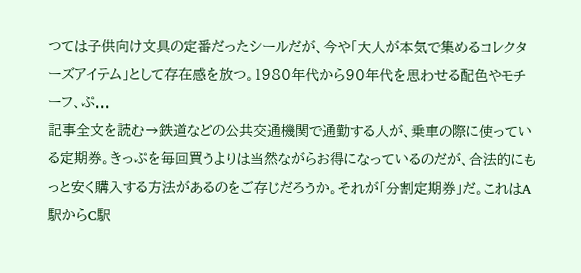つては子供向け文具の定番だったシールだが、今や「大人が本気で集めるコレクターズアイテム」として存在感を放つ。1980年代から90年代を思わせる配色やモチーフ、ぷ...
記事全文を読む→鉄道などの公共交通機関で通勤する人が、乗車の際に使っている定期券。きっぷを毎回買うよりは当然ながらお得になっているのだが、合法的にもっと安く購入する方法があるのをご存じだろうか。それが「分割定期券」だ。これはA駅からC駅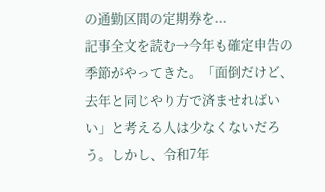の通勤区間の定期券を...
記事全文を読む→今年も確定申告の季節がやってきた。「面倒だけど、去年と同じやり方で済ませればいい」と考える人は少なくないだろう。しかし、令和7年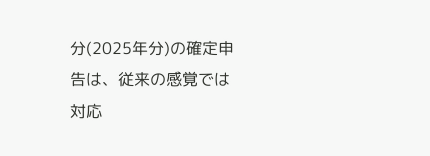分(2025年分)の確定申告は、従来の感覚では対応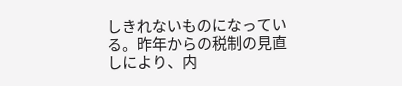しきれないものになっている。昨年からの税制の見直しにより、内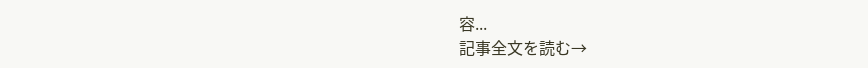容...
記事全文を読む→